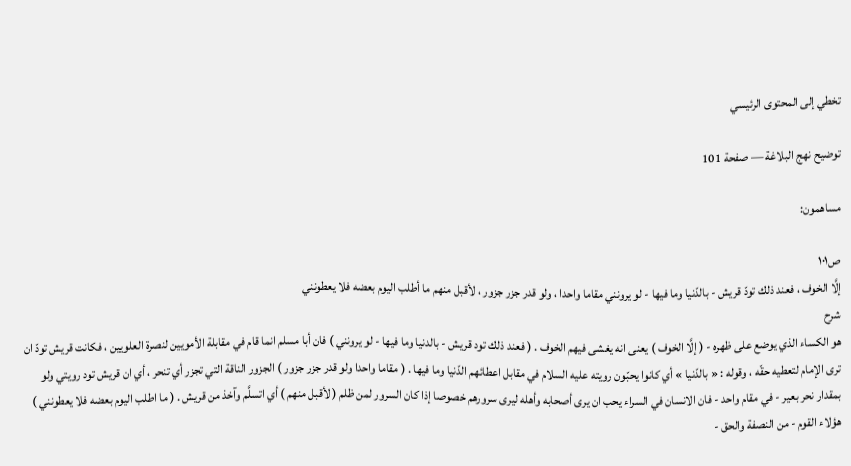تخطي إلى المحتوى الرئيسي

توضيح نهج البلاغة — صفحة 101

مساهمون:

ص١٠١
إلَّا الخوف ، فعند ذلك تودّ قريش - بالدّنيا وما فيها - لو يرونني مقاما واحدا ، ولو قدر جزر جزور ، لأقبل منهم ما أطلب اليوم بعضه فلا يعطونني
شرح
هو الكساء الذي يوضع على ظهره - ( إلَّا الخوف ) يعنى انه يغشى فيهم الخوف . ( فعند ذلك تود قريش - بالدنيا وما فيها - لو يرونني ) فان أبا مسلم انما قام في مقابلة الأمويين لنصرة العلويين ، فكانت قريش تودّ ان ترى الإمام لتعطيه حقّه ، وقوله : « بالدّنيا » أي كانوا يحبّون رويته عليه السلام في مقابل اعطائهم الدّنيا وما فيها . ( مقاما واحدا ولو قدر جزر جزور ) الجزور الناقة التي تجزر أي تنحر ، أي ان قريش تود رويتي ولو بمقدار نحر بعير - في مقام واحد - فان الانسان في السراء يحب ان يرى أصحابه وأهله ليرى سرورهم خصوصا إذا كان السرور لمن ظلم ( لأقبل منهم ) أي اتسلَّم وآخذ من قريش . ( ما اطلب اليوم بعضه فلا يعطونني ) هؤلاء القوم - من النصفة والحق -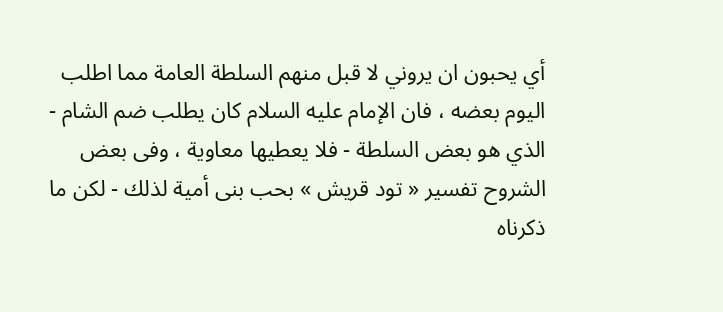أي يحبون ان يروني لا قبل منهم السلطة العامة مما اطلب اليوم بعضه ، فان الإمام عليه السلام كان يطلب ضم الشام - الذي هو بعض السلطة - فلا يعطيها معاوية ، وفى بعض الشروح تفسير « تود قريش » بحب بنى أمية لذلك - لكن ما ذكرناه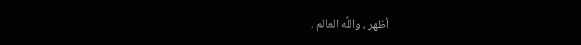أظهر ، واللَّه العالم .